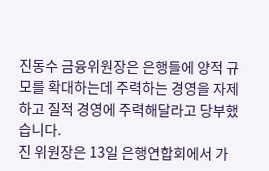진동수 금융위원장은 은행들에 양적 규모를 확대하는데 주력하는 경영을 자제하고 질적 경영에 주력해달라고 당부했습니다.
진 위원장은 13일 은행연합회에서 가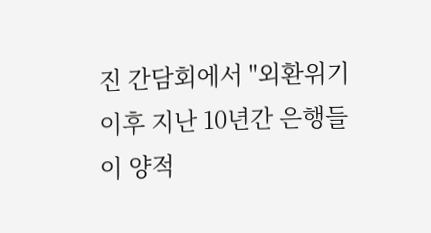진 간담회에서 "외환위기 이후 지난 10년간 은행들이 양적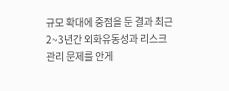규모 확대에 중점을 둔 결과 최근 2~3년간 외화유동성과 리스크 관리 문제를 안게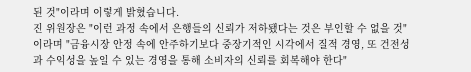된 것"이라며 이렇게 밝혔습니다.
진 위원장은 "이런 과정 속에서 은행들의 신뢰가 저하됐다는 것은 부인할 수 없을 것"이라며 "금융시장 안정 속에 안주하기보다 중장기적인 시각에서 질적 경영, 또 건전성과 수익성을 높일 수 있는 경영을 통해 소비자의 신뢰를 회복해야 한다"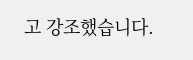고 강조했습니다.